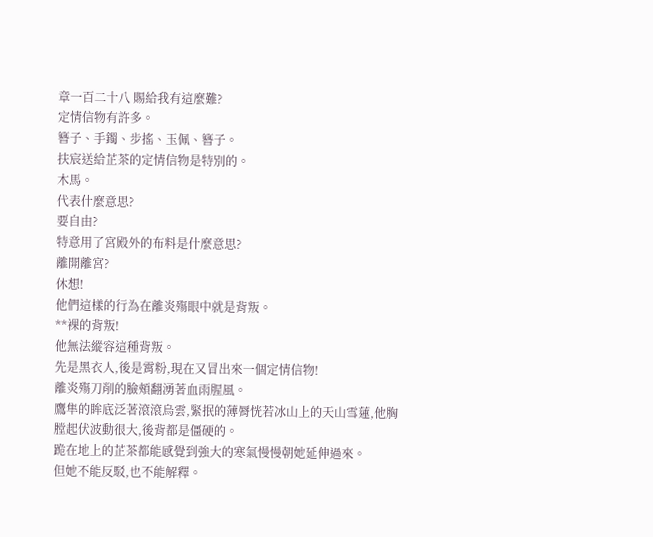章一百二十八 賜給我有這麼難?
定情信物有許多。
簪子、手鐲、步搖、玉佩、簪子。
扶宸送給芷茶的定情信物是特別的。
木馬。
代表什麼意思?
要自由?
特意用了宮殿外的布料是什麼意思?
離開離宮?
休想!
他們這樣的行為在離炎殤眼中就是背叛。
**裸的背叛!
他無法縱容這種背叛。
先是黑衣人,後是霄粉,現在又冒出來一個定情信物!
離炎殤刀削的臉頰翻湧著血雨腥風。
鷹隼的眸底泛著滾滾烏雲,緊抿的薄脣恍若冰山上的天山雪蓮,他胸膛起伏波動很大,後背都是僵硬的。
跪在地上的芷茶都能感覺到強大的寒氣慢慢朝她延伸過來。
但她不能反駁,也不能解釋。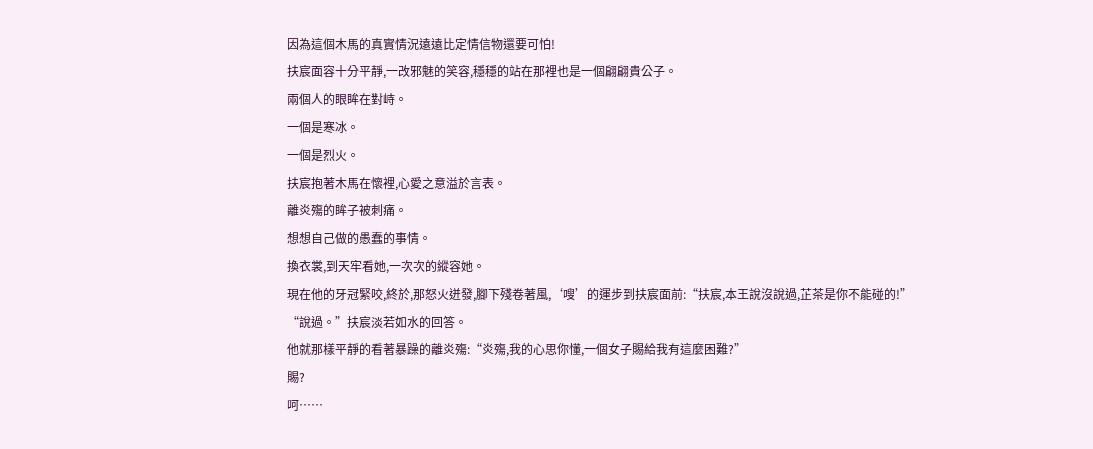因為這個木馬的真實情況遠遠比定情信物還要可怕!
扶宸面容十分平靜,一改邪魅的笑容,穩穩的站在那裡也是一個翩翩貴公子。
兩個人的眼眸在對峙。
一個是寒冰。
一個是烈火。
扶宸抱著木馬在懷裡,心愛之意溢於言表。
離炎殤的眸子被刺痛。
想想自己做的愚蠢的事情。
換衣裳,到天牢看她,一次次的縱容她。
現在他的牙冠緊咬,終於,那怒火迸發,腳下殘卷著風,‘嗖’的運步到扶宸面前:“扶宸,本王說沒說過,芷茶是你不能碰的!”
“說過。”扶宸淡若如水的回答。
他就那樣平靜的看著暴躁的離炎殤:“炎殤,我的心思你懂,一個女子賜給我有這麼困難?”
賜?
呵……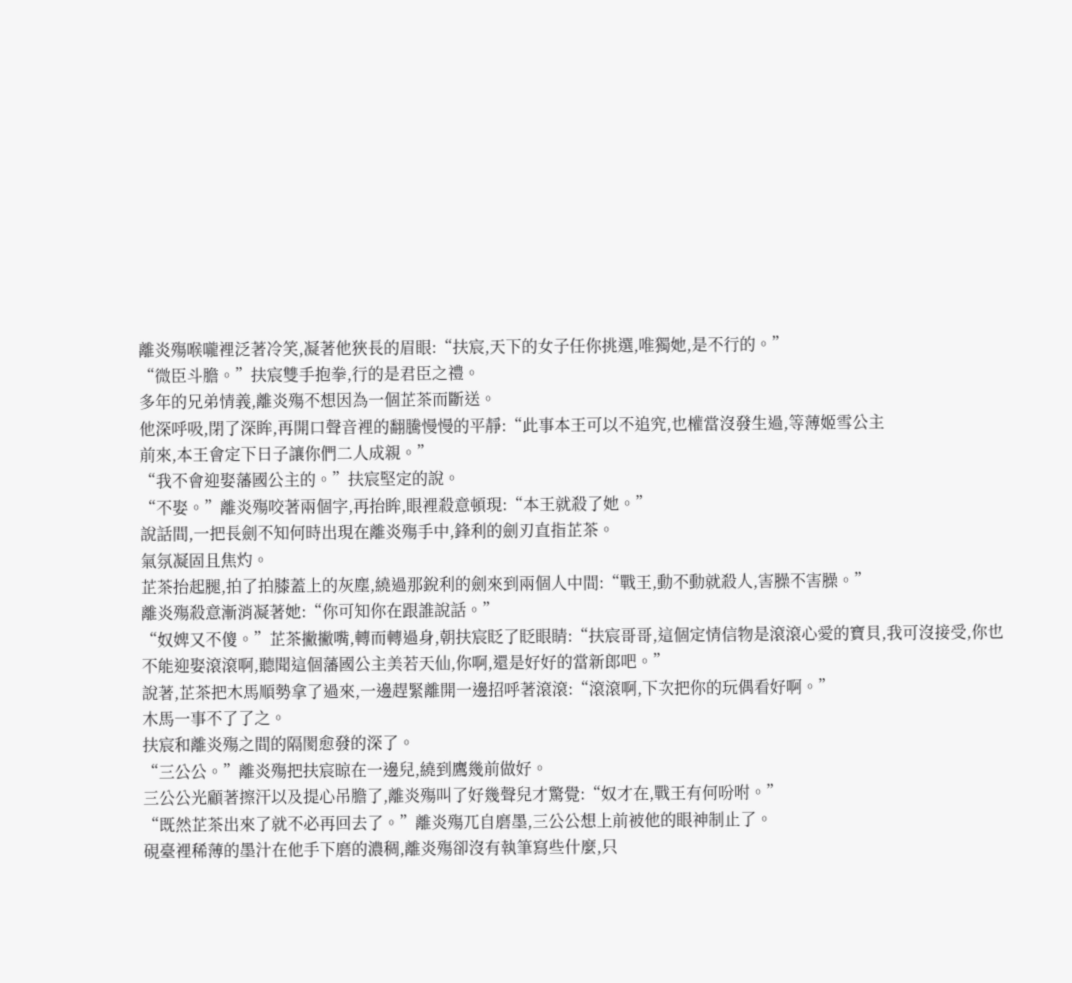離炎殤喉嚨裡泛著冷笑,凝著他狹長的眉眼:“扶宸,天下的女子任你挑選,唯獨她,是不行的。”
“微臣斗膽。”扶宸雙手抱拳,行的是君臣之禮。
多年的兄弟情義,離炎殤不想因為一個芷茶而斷送。
他深呼吸,閉了深眸,再開口聲音裡的翻騰慢慢的平靜:“此事本王可以不追究,也權當沒發生過,等薄姬雪公主
前來,本王會定下日子讓你們二人成親。”
“我不會迎娶藩國公主的。”扶宸堅定的說。
“不娶。”離炎殤咬著兩個字,再抬眸,眼裡殺意頓現:“本王就殺了她。”
說話間,一把長劍不知何時出現在離炎殤手中,鋒利的劍刃直指芷茶。
氣氛凝固且焦灼。
芷茶抬起腿,拍了拍膝蓋上的灰塵,繞過那銳利的劍來到兩個人中間:“戰王,動不動就殺人,害臊不害臊。”
離炎殤殺意漸消凝著她:“你可知你在跟誰說話。”
“奴婢又不傻。”芷茶撇撇嘴,轉而轉過身,朝扶宸眨了眨眼睛:“扶宸哥哥,這個定情信物是滾滾心愛的寶貝,我可沒接受,你也不能迎娶滾滾啊,聽聞這個藩國公主美若天仙,你啊,還是好好的當新郎吧。”
說著,芷茶把木馬順勢拿了過來,一邊趕緊離開一邊招呼著滾滾:“滾滾啊,下次把你的玩偶看好啊。”
木馬一事不了了之。
扶宸和離炎殤之間的隔閡愈發的深了。
“三公公。”離炎殤把扶宸晾在一邊兒,繞到鷹幾前做好。
三公公光顧著擦汗以及提心吊膽了,離炎殤叫了好幾聲兒才驚覺:“奴才在,戰王有何吩咐。”
“既然芷茶出來了就不必再回去了。”離炎殤兀自磨墨,三公公想上前被他的眼神制止了。
硯臺裡稀薄的墨汁在他手下磨的濃稠,離炎殤卻沒有執筆寫些什麼,只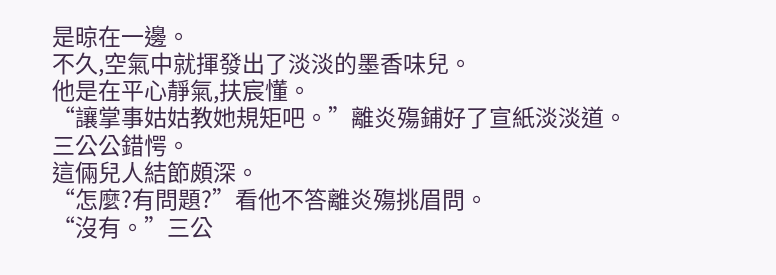是晾在一邊。
不久,空氣中就揮發出了淡淡的墨香味兒。
他是在平心靜氣,扶宸懂。
“讓掌事姑姑教她規矩吧。”離炎殤鋪好了宣紙淡淡道。
三公公錯愕。
這倆兒人結節頗深。
“怎麼?有問題?”看他不答離炎殤挑眉問。
“沒有。”三公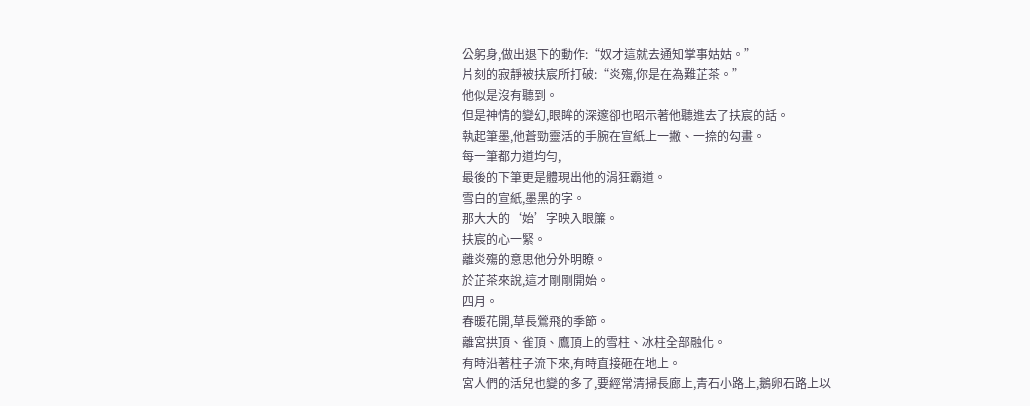公躬身,做出退下的動作:“奴才這就去通知掌事姑姑。”
片刻的寂靜被扶宸所打破:“炎殤,你是在為難芷茶。”
他似是沒有聽到。
但是神情的變幻,眼眸的深邃卻也昭示著他聽進去了扶宸的話。
執起筆墨,他蒼勁靈活的手腕在宣紙上一撇、一捺的勾畫。
每一筆都力道均勻,
最後的下筆更是體現出他的涓狂霸道。
雪白的宣紙,墨黑的字。
那大大的‘始’字映入眼簾。
扶宸的心一緊。
離炎殤的意思他分外明瞭。
於芷茶來說,這才剛剛開始。
四月。
春暖花開,草長鶯飛的季節。
離宮拱頂、雀頂、鷹頂上的雪柱、冰柱全部融化。
有時沿著柱子流下來,有時直接砸在地上。
宮人們的活兒也變的多了,要經常清掃長廊上,青石小路上,鵝卵石路上以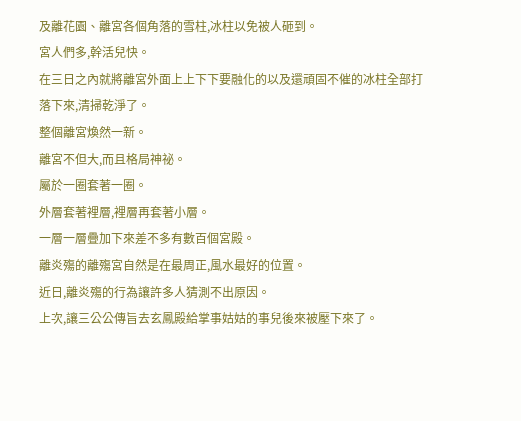及離花園、離宮各個角落的雪柱,冰柱以免被人砸到。
宮人們多,幹活兒快。
在三日之內就將離宮外面上上下下要融化的以及還頑固不催的冰柱全部打落下來,清掃乾淨了。
整個離宮煥然一新。
離宮不但大,而且格局神祕。
屬於一圈套著一圈。
外層套著裡層,裡層再套著小層。
一層一層疊加下來差不多有數百個宮殿。
離炎殤的離殤宮自然是在最周正,風水最好的位置。
近日,離炎殤的行為讓許多人猜測不出原因。
上次,讓三公公傳旨去玄鳳殿給掌事姑姑的事兒後來被壓下來了。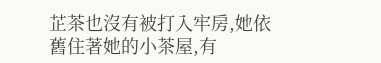芷茶也沒有被打入牢房,她依舊住著她的小茶屋,有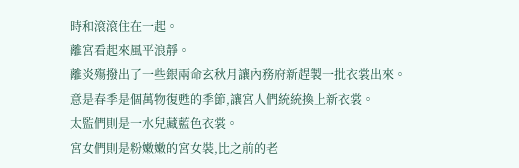時和滾滾住在一起。
離宮看起來風平浪靜。
離炎殤撥出了一些銀兩命玄秋月讓內務府新趕製一批衣裳出來。
意是春季是個萬物復甦的季節,讓宮人們統統換上新衣裳。
太監們則是一水兒藏藍色衣裳。
宮女們則是粉嫩嫩的宮女裝,比之前的老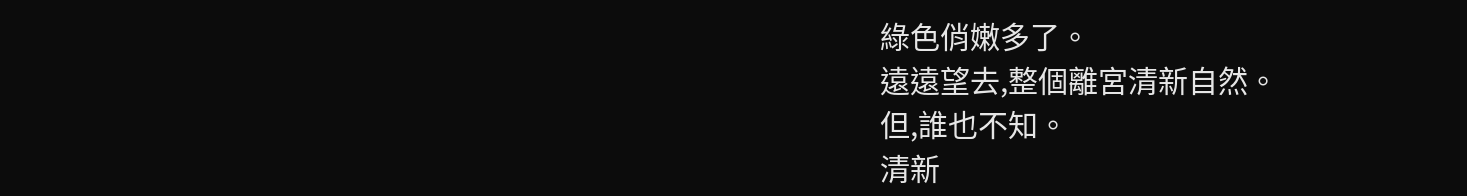綠色俏嫩多了。
遠遠望去,整個離宮清新自然。
但,誰也不知。
清新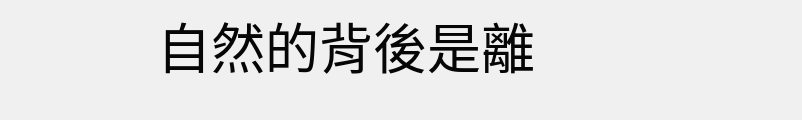自然的背後是離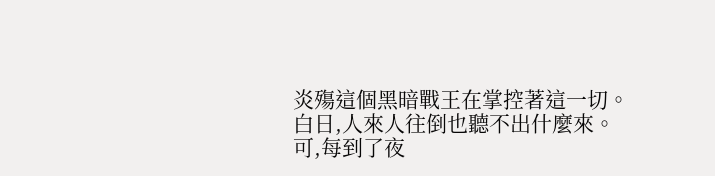炎殤這個黑暗戰王在掌控著這一切。
白日,人來人往倒也聽不出什麼來。
可,每到了夜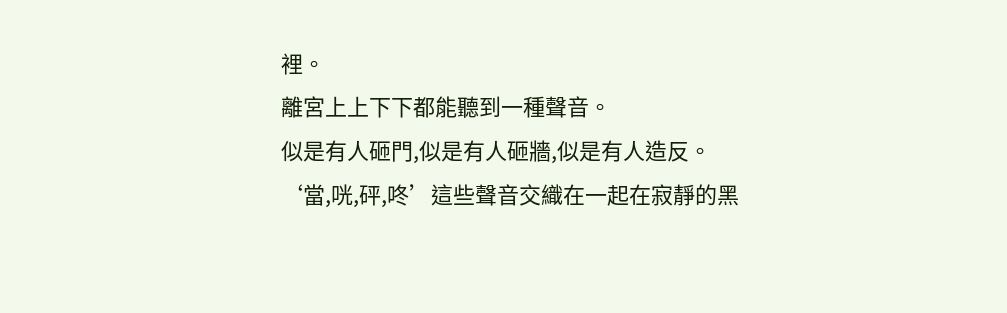裡。
離宮上上下下都能聽到一種聲音。
似是有人砸門,似是有人砸牆,似是有人造反。
‘當,咣,砰,咚’這些聲音交織在一起在寂靜的黑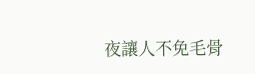夜讓人不免毛骨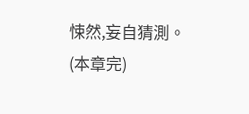悚然,妄自猜測。
(本章完)